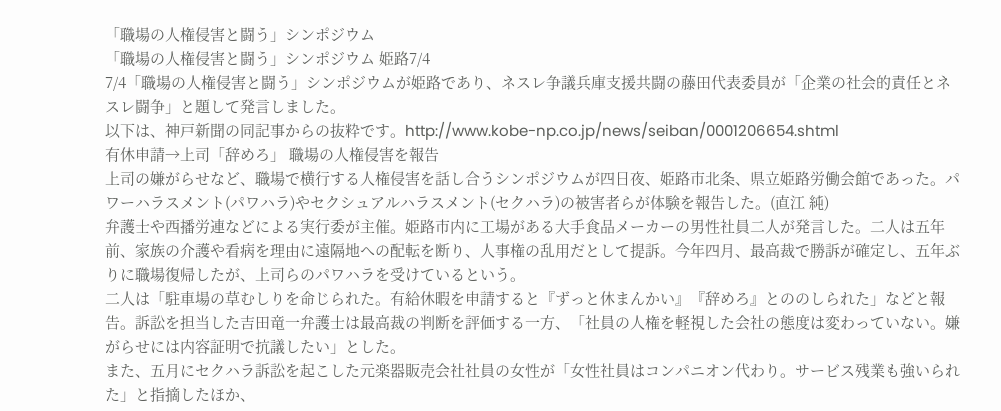「職場の人権侵害と闘う」シンポジウム
「職場の人権侵害と闘う」シンポジウム 姫路7/4
7/4「職場の人権侵害と闘う」シンポジウムが姫路であり、ネスレ争議兵庫支援共闘の藤田代表委員が「企業の社会的責任とネスレ闘争」と題して発言しました。
以下は、神戸新聞の同記事からの抜粋です。http://www.kobe-np.co.jp/news/seiban/0001206654.shtml
有休申請→上司「辞めろ」 職場の人権侵害を報告
上司の嫌がらせなど、職場で横行する人権侵害を話し合うシンポジウムが四日夜、姫路市北条、県立姫路労働会館であった。パワーハラスメント(パワハラ)やセクシュアルハラスメント(セクハラ)の被害者らが体験を報告した。(直江 純)
弁護士や西播労連などによる実行委が主催。姫路市内に工場がある大手食品メーカーの男性社員二人が発言した。二人は五年前、家族の介護や看病を理由に遠隔地への配転を断り、人事権の乱用だとして提訴。今年四月、最高裁で勝訴が確定し、五年ぶりに職場復帰したが、上司らのパワハラを受けているという。
二人は「駐車場の草むしりを命じられた。有給休暇を申請すると『ずっと休まんかい』『辞めろ』とののしられた」などと報告。訴訟を担当した吉田竜一弁護士は最高裁の判断を評価する一方、「社員の人権を軽視した会社の態度は変わっていない。嫌がらせには内容証明で抗議したい」とした。
また、五月にセクハラ訴訟を起こした元楽器販売会社社員の女性が「女性社員はコンパニオン代わり。サービス残業も強いられた」と指摘したほか、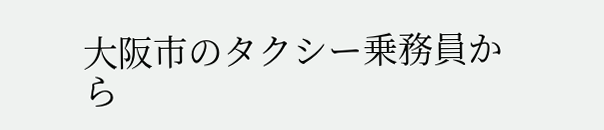大阪市のタクシー乗務員から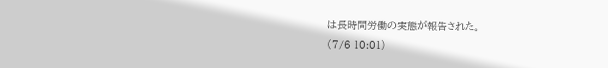は長時間労働の実態が報告された。
(7/6 10:01)